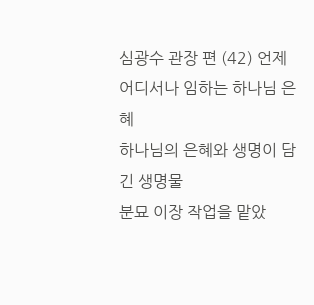심광수 관장 편 (42) 언제 어디서나 임하는 하나님 은혜
하나님의 은혜와 생명이 담긴 생명물
분묘 이장 작업을 맡았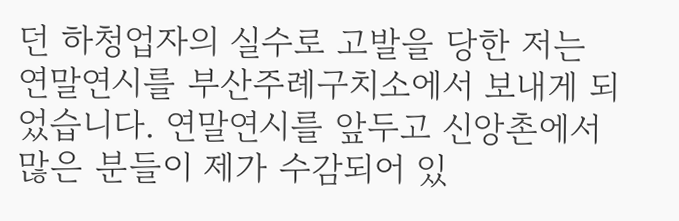던 하청업자의 실수로 고발을 당한 저는 연말연시를 부산주례구치소에서 보내게 되었습니다. 연말연시를 앞두고 신앙촌에서 많은 분들이 제가 수감되어 있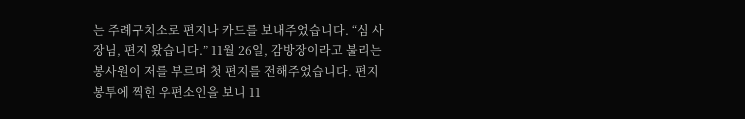는 주례구치소로 편지나 카드를 보내주었습니다. “심 사장님, 편지 왔습니다.” 11월 26일, 감방장이라고 불리는 봉사원이 저를 부르며 첫 편지를 전해주었습니다. 편지 봉투에 찍힌 우편소인을 보니 11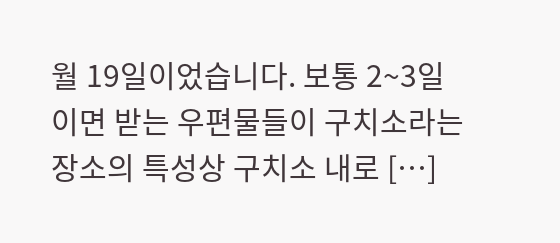월 19일이었습니다. 보통 2~3일이면 받는 우편물들이 구치소라는 장소의 특성상 구치소 내로 […]